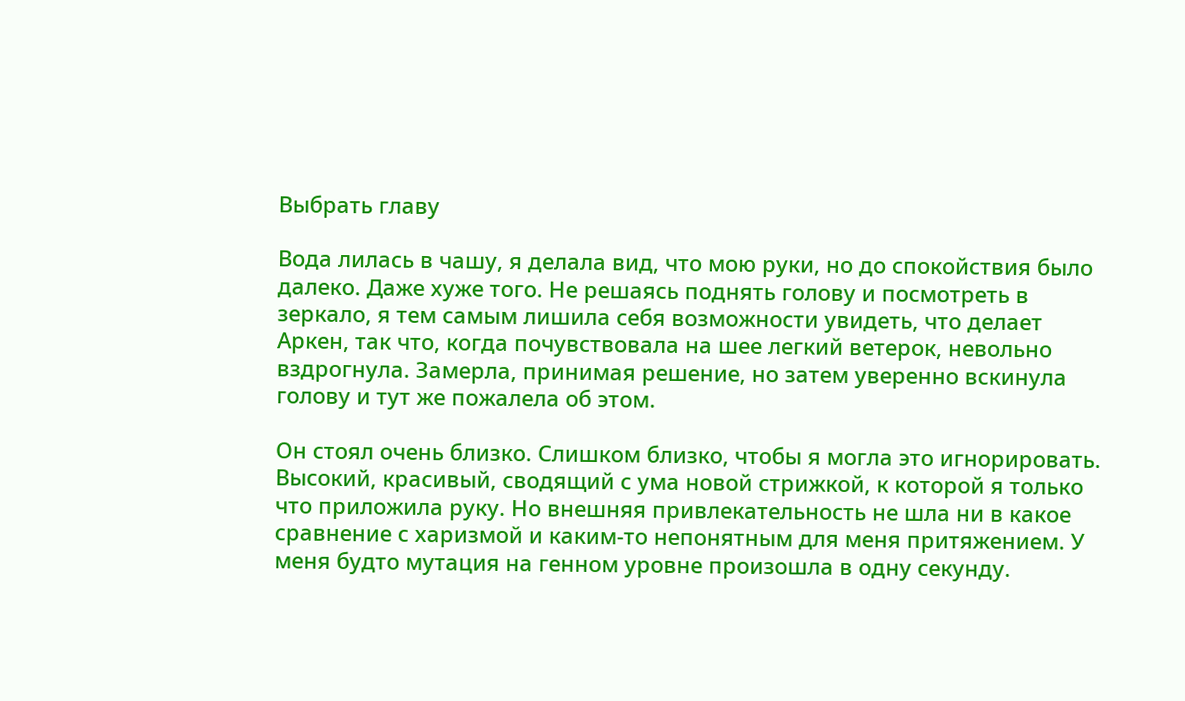Выбрать главу

Вода лилась в чашу, я делала вид, что мою руки, но до спокойствия было далеко. Даже хуже того. Не решаясь поднять голову и посмотреть в зеркало, я тем самым лишила себя возможности увидеть, что делает Аркен, так что, когда почувствовала на шее легкий ветерок, невольно вздрогнула. Замерла, принимая решение, но затем уверенно вскинула голову и тут же пожалела об этом.

Он стоял очень близко. Слишком близко, чтобы я могла это игнорировать. Высокий, красивый, сводящий с ума новой стрижкой, к которой я только что приложила руку. Но внешняя привлекательность не шла ни в какое сравнение с харизмой и каким-то непонятным для меня притяжением. У меня будто мутация на генном уровне произошла в одну секунду.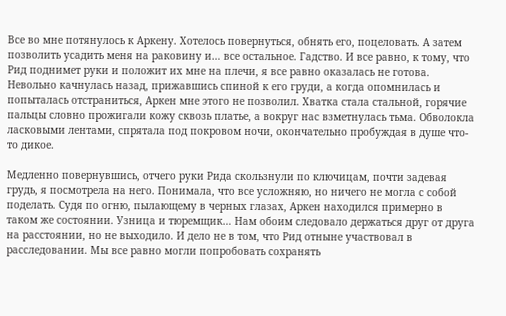Все во мне потянулось к Аркену. Хотелось повернуться, обнять его, поцеловать. А затем позволить усадить меня на раковину и… все остальное. Гадство. И все равно, к тому, что Рид поднимет руки и положит их мне на плечи, я все равно оказалась не готова. Невольно качнулась назад, прижавшись спиной к его груди, а когда опомнилась и попыталась отстраниться, Аркен мне этого не позволил. Хватка стала стальной, горячие пальцы словно прожигали кожу сквозь платье, а вокруг нас взметнулась тьма. Обволокла ласковыми лентами, спрятала под покровом ночи, окончательно пробуждая в душе что-то дикое.

Медленно повернувшись, отчего руки Рида скользнули по ключицам, почти задевая грудь, я посмотрела на него. Понимала, что все усложняю, но ничего не могла с собой поделать. Судя по огню, пылающему в черных глазах, Аркен находился примерно в таком же состоянии. Узница и тюремщик… Нам обоим следовало держаться друг от друга на расстоянии, но не выходило. И дело не в том, что Рид отныне участвовал в расследовании. Мы все равно могли попробовать сохранять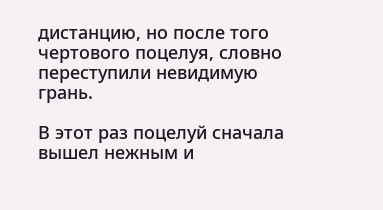дистанцию, но после того чертового поцелуя, словно переступили невидимую грань.

В этот раз поцелуй сначала вышел нежным и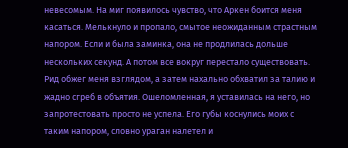невесомым. На миг появилось чувство, что Аркен боится меня касаться. Мелькнуло и пропало, смытое неожиданным страстным напором. Если и была заминка, она не продлилась дольше нескольких секунд. А потом все вокруг перестало существовать. Рид обжег меня взглядом, а затем нахально обхватил за талию и жадно сгреб в объятия. Ошеломленная, я уставилась на него, но запротестовать просто не успела. Его губы коснулись моих с таким напором, словно ураган налетел и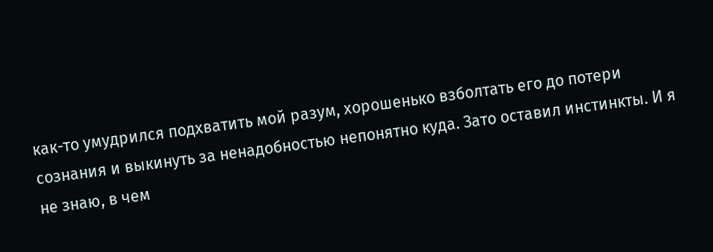как-то умудрился подхватить мой разум, хорошенько взболтать его до потери сознания и выкинуть за ненадобностью непонятно куда. Зато оставил инстинкты. И я не знаю, в чем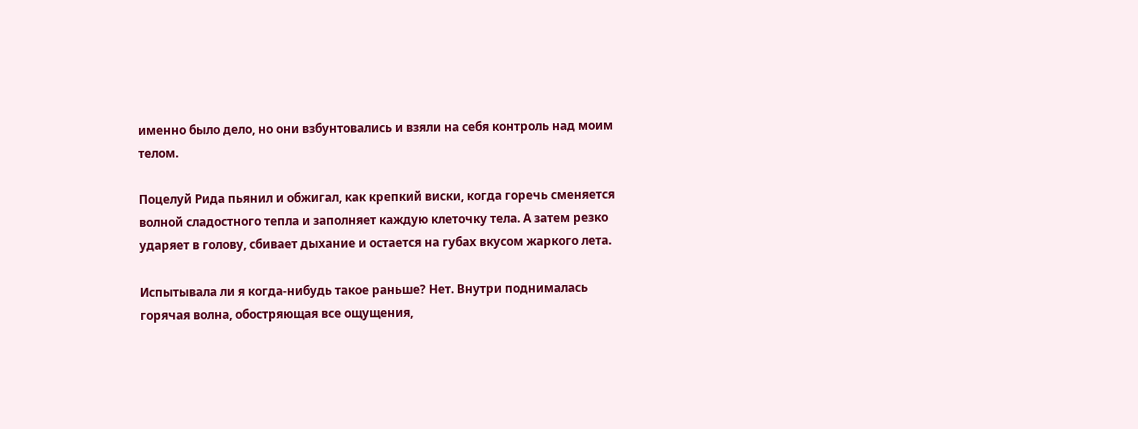именно было дело, но они взбунтовались и взяли на себя контроль над моим телом.

Поцелуй Рида пьянил и обжигал, как крепкий виски, когда горечь сменяется волной сладостного тепла и заполняет каждую клеточку тела. А затем резко ударяет в голову, сбивает дыхание и остается на губах вкусом жаркого лета.

Испытывала ли я когда-нибудь такое раньше? Нет. Внутри поднималась горячая волна, обостряющая все ощущения,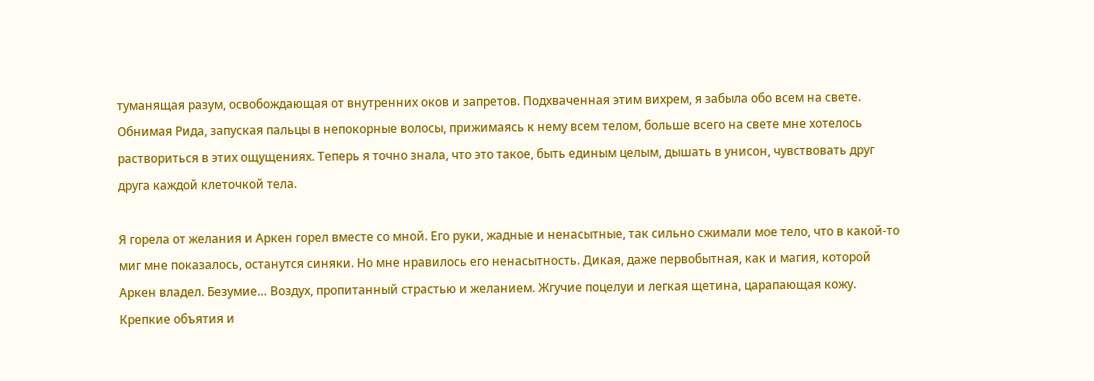туманящая разум, освобождающая от внутренних оков и запретов. Подхваченная этим вихрем, я забыла обо всем на свете. Обнимая Рида, запуская пальцы в непокорные волосы, прижимаясь к нему всем телом, больше всего на свете мне хотелось раствориться в этих ощущениях. Теперь я точно знала, что это такое, быть единым целым, дышать в унисон, чувствовать друг друга каждой клеточкой тела.

Я горела от желания и Аркен горел вместе со мной. Его руки, жадные и ненасытные, так сильно сжимали мое тело, что в какой-то миг мне показалось, останутся синяки. Но мне нравилось его ненасытность. Дикая, даже первобытная, как и магия, которой Аркен владел. Безумие… Воздух, пропитанный страстью и желанием. Жгучие поцелуи и легкая щетина, царапающая кожу. Крепкие объятия и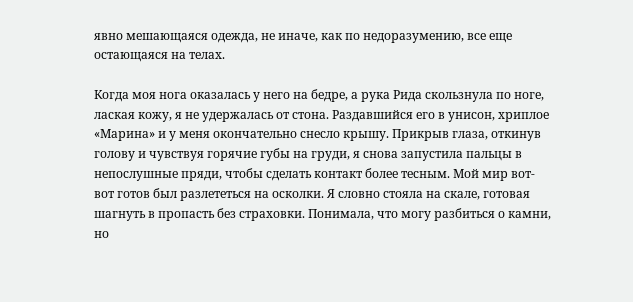явно мешающаяся одежда, не иначе, как по недоразумению, все еще остающаяся на телах.

Когда моя нога оказалась у него на бедре, а рука Рида скользнула по ноге, лаская кожу, я не удержалась от стона. Раздавшийся его в унисон, хриплое «Марина» и у меня окончательно снесло крышу. Прикрыв глаза, откинув голову и чувствуя горячие губы на груди, я снова запустила пальцы в непослушные пряди, чтобы сделать контакт более тесным. Мой мир вот-вот готов был разлететься на осколки. Я словно стояла на скале, готовая шагнуть в пропасть без страховки. Понимала, что могу разбиться о камни, но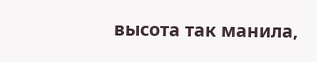высота так манила,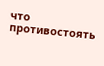что противостоять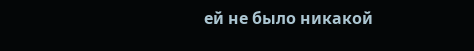ей не было никакой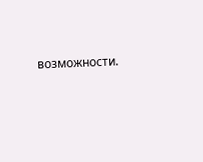возможности.